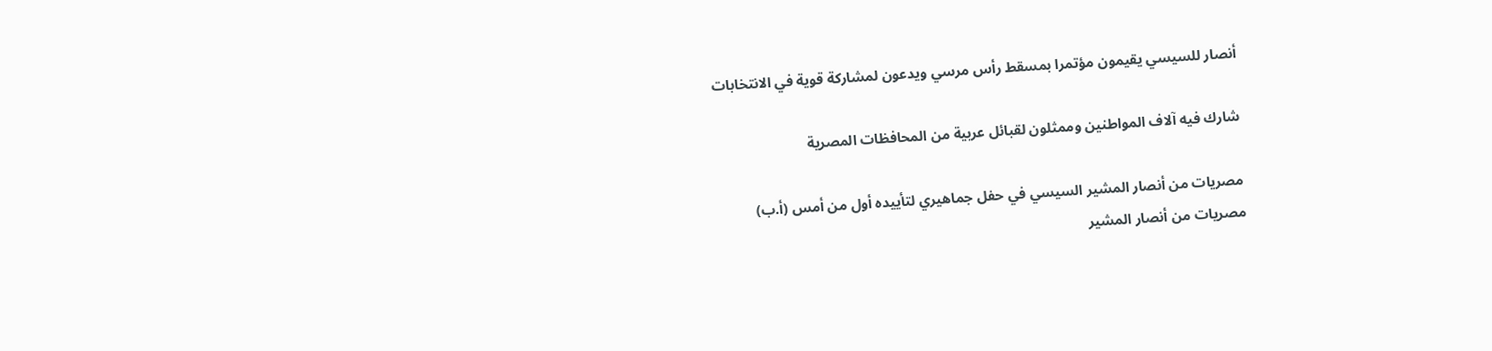أنصار للسيسي يقيمون مؤتمرا بمسقط رأس مرسي ويدعون لمشاركة قوية في الانتخابات

شارك فيه آلاف المواطنين وممثلون لقبائل عربية من المحافظات المصرية

مصريات من أنصار المشير السيسي في حفل جماهيري لتأييده أول من أمس (أ.ب)
مصريات من أنصار المشير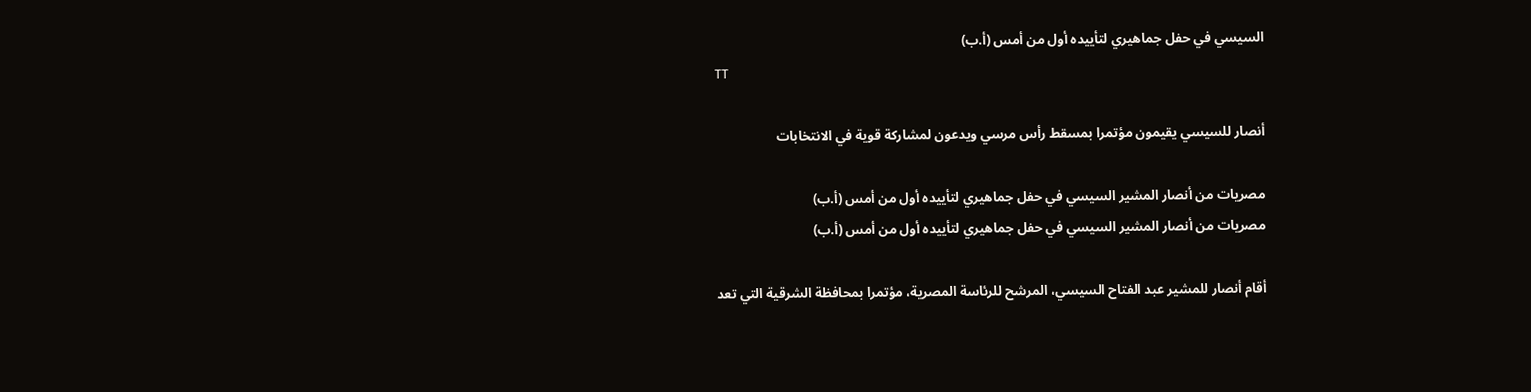السيسي في حفل جماهيري لتأييده أول من أمس (أ.ب)
TT

أنصار للسيسي يقيمون مؤتمرا بمسقط رأس مرسي ويدعون لمشاركة قوية في الانتخابات

مصريات من أنصار المشير السيسي في حفل جماهيري لتأييده أول من أمس (أ.ب)
مصريات من أنصار المشير السيسي في حفل جماهيري لتأييده أول من أمس (أ.ب)

أقام أنصار للمشير عبد الفتاح السيسي، المرشح للرئاسة المصرية، مؤتمرا بمحافظة الشرقية التي تعد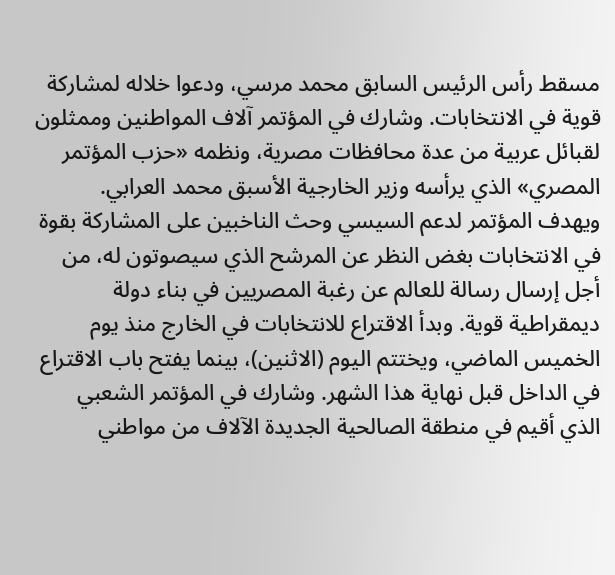مسقط رأس الرئيس السابق محمد مرسي، ودعوا خلاله لمشاركة قوية في الانتخابات. وشارك في المؤتمر آلاف المواطنين وممثلون لقبائل عربية من عدة محافظات مصرية، ونظمه «حزب المؤتمر المصري» الذي يرأسه وزير الخارجية الأسبق محمد العرابي.
ويهدف المؤتمر لدعم السيسي وحث الناخبين على المشاركة بقوة في الانتخابات بغض النظر عن المرشح الذي سيصوتون له، من أجل إرسال رسالة للعالم عن رغبة المصريين في بناء دولة ديمقراطية قوية. وبدأ الاقتراع للانتخابات في الخارج منذ يوم الخميس الماضي، ويختتم اليوم (الاثنين)، بينما يفتح باب الاقتراع في الداخل قبل نهاية هذا الشهر. وشارك في المؤتمر الشعبي الذي أقيم في منطقة الصالحية الجديدة الآلاف من مواطني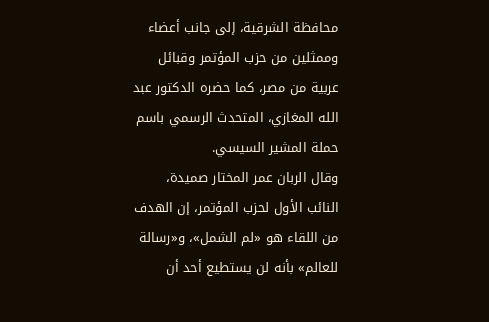محافظة الشرقية، إلى جانب أعضاء وممثلين من حزب المؤتمر وقبائل عربية من مصر، كما حضره الدكتور عبد الله المغازي، المتحدث الرسمي باسم حملة المشير السيسي.
وقال الربان عمر المختار صميدة، النائب الأول لحزب المؤتمر، إن الهدف من اللقاء هو «لم الشمل»، و«رسالة للعالم» بأنه لن يستطيع أحد أن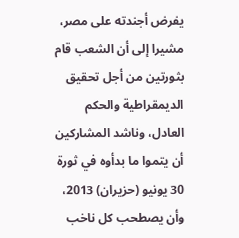يفرض أجندته على مصر، مشيرا إلى أن الشعب قام بثورتين من أجل تحقيق الديمقراطية والحكم العادل، وناشد المشاركين أن يتموا ما بدأوه في ثورة 30 يونيو (حزيران) 2013، وأن يصطحب كل ناخب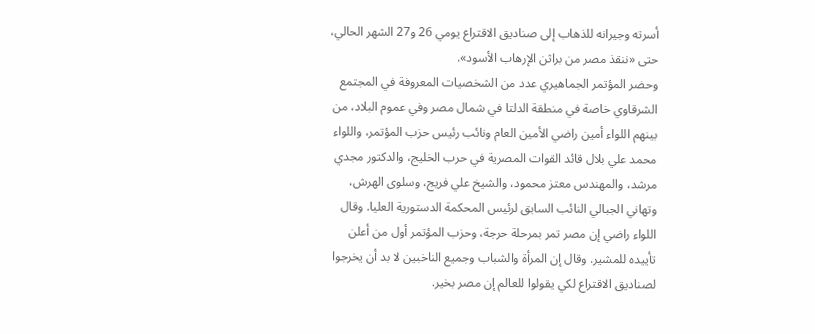أسرته وجيرانه للذهاب إلى صناديق الاقتراع يومي 26 و27 الشهر الحالي، حتى «ننقذ مصر من براثن الإرهاب الأسود».
وحضر المؤتمر الجماهيري عدد من الشخصيات المعروفة في المجتمع الشرقاوي خاصة في منطقة الدلتا في شمال مصر وفي عموم البلاد، من بينهم اللواء أمين راضي الأمين العام ونائب رئيس حزب المؤتمر، واللواء محمد علي بلال قائد القوات المصرية في حرب الخليج، والدكتور مجدي مرشد، والمهندس معتز محمود، والشيخ علي فريج، وسلوى الهرش، وتهاني الجبالي النائب السابق لرئيس المحكمة الدستورية العليا. وقال اللواء راضي إن مصر تمر بمرحلة حرجة، وحزب المؤتمر أول من أعلن تأييده للمشير. وقال إن المرأة والشباب وجميع الناخبين لا بد أن يخرجوا لصناديق الاقتراع لكي يقولوا للعالم إن مصر بخير.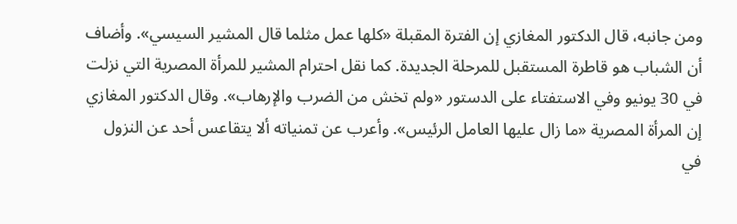ومن جانبه، قال الدكتور المغازي إن الفترة المقبلة «كلها عمل مثلما قال المشير السيسي». وأضاف أن الشباب هو قاطرة المستقبل للمرحلة الجديدة. كما نقل احترام المشير للمرأة المصرية التي نزلت في 30 يونيو وفي الاستفتاء على الدستور «ولم تخش من الضرب والإرهاب». وقال الدكتور المغازي إن المرأة المصرية «ما زال عليها العامل الرئيس». وأعرب عن تمنياته ألا يتقاعس أحد عن النزول في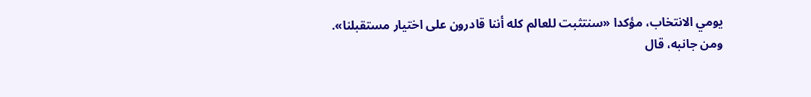يومي الانتخاب، مؤكدا «سنتثبت للعالم كله أننا قادرون على اختيار مستقبلنا».
ومن جانبه، قال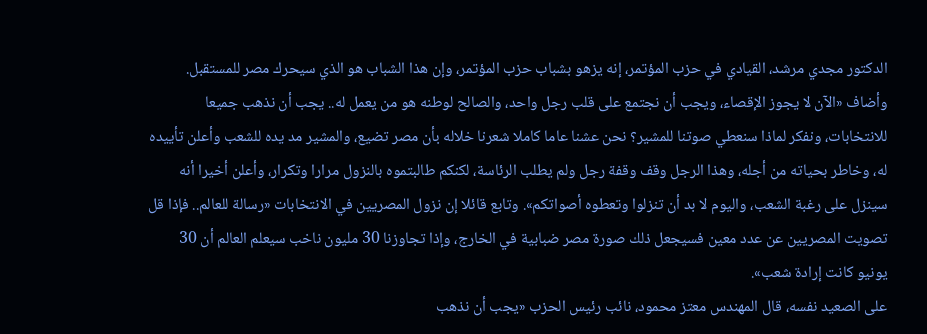الدكتور مجدي مرشد، القيادي في حزب المؤتمر، إنه يزهو بشباب حزب المؤتمر، وإن هذا الشباب هو الذي سيحرك مصر للمستقبل. وأضاف «الآن لا يجوز الإقصاء، ويجب أن نجتمع على قلب رجل واحد، والصالح لوطنه هو من يعمل له.. يجب أن نذهب جميعا للانتخابات، ونفكر لماذا سنعطي صوتنا للمشير؟ نحن عشنا عاما كاملا شعرنا خلاله بأن مصر تضيع، والمشير مد يده للشعب وأعلن تأييده له، وخاطر بحياته من أجله، وهذا الرجل وقف وقفة رجل ولم يطلب الرئاسة، لكنكم طالبتموه بالنزول مرارا وتكرار، وأعلن أخيرا أنه سينزل على رغبة الشعب، واليوم لا بد أن تنزلوا وتعطوه أصواتكم». وتابع قائلا إن نزول المصريين في الانتخابات «رسالة للعالم.. فإذا قل تصويت المصريين عن عدد معين فسيجعل ذلك صورة مصر ضبابية في الخارج، وإذا تجاوزنا 30 مليون ناخب سيعلم العالم أن 30 يونيو كانت إرادة شعب».
على الصعيد نفسه، قال المهندس معتز محمود، نائب رئيس الحزب «يجب أن نذهب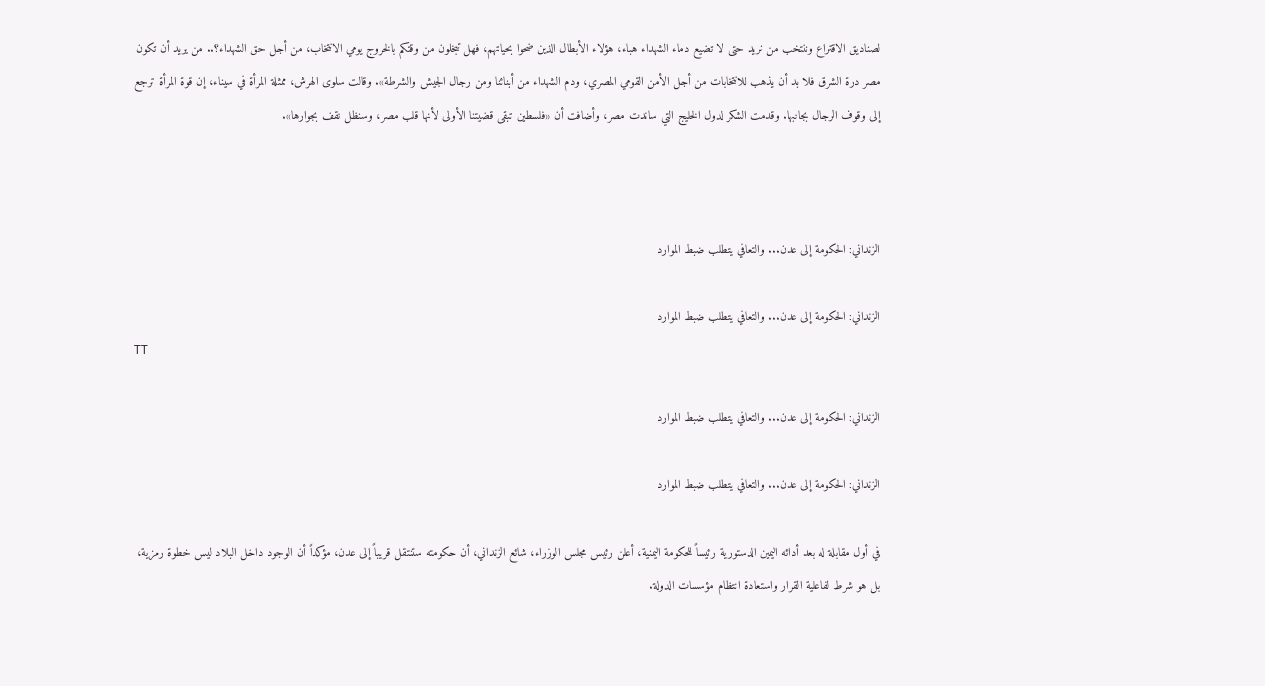لصناديق الاقتراع وننتخب من نريد حتى لا تضيع دماء الشهداء هباء، هؤلاء الأبطال الذين ضحوا بحياتهم، فهل تبخلون من وقتكم بالخروج يومي الانتخاب، من أجل حق الشهداء؟.. من يريد أن تكون مصر درة الشرق فلا بد أن يذهب للانتخابات من أجل الأمن القومي المصري، ودم الشهداء من أبنائنا ومن رجال الجيش والشرطة». وقالت سلوى الهرش، ممثلة المرأة في سيناء، إن قوة المرأة ترجع إلى وقوف الرجال بجانبها. وقدمت الشكر لدول الخليج التي ساندت مصر، وأضافت أن «فلسطين تبقى قضيتنا الأولى لأنها قلب مصر، وسنظل نقف بجوارها».



الزنداني: الحكومة إلى عدن... والتعافي يتطلب ضبط الموارد

الزنداني: الحكومة إلى عدن... والتعافي يتطلب ضبط الموارد
TT

الزنداني: الحكومة إلى عدن... والتعافي يتطلب ضبط الموارد

الزنداني: الحكومة إلى عدن... والتعافي يتطلب ضبط الموارد

في أول مقابلة له بعد أدائه اليمين الدستورية رئيساً للحكومة اليمنية، أعلن رئيس مجلس الوزراء، شائع الزنداني، أن حكومته ستنتقل قريباً إلى عدن، مؤكداً أن الوجود داخل البلاد ليس خطوة رمزية، بل هو شرط لفاعلية القرار واستعادة انتظام مؤسسات الدولة.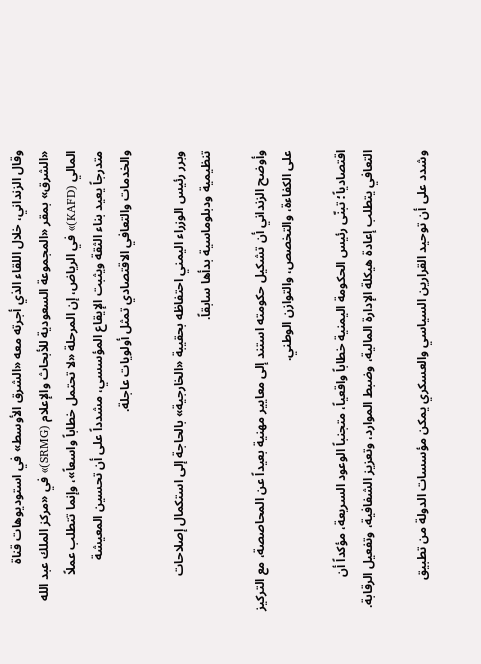وقال الزنداني، خلال اللقاء الذي أجرته معه «الشرق الأوسط» في استوديوهات قناة «الشرق» بمقر «المجموعة السعودية للأبحاث والإعلام (SRMG)» في «مركز الملك عبد الله المالي (KAFD)» في الرياض، إن المرحلة «لا تحتمل خطاباً واسعاً»، وإنما تتطلب عملاً متدرجاً يعيد بناء الثقة ويثبت الإيقاع المؤسسي، مشدداً على أن تحسين المعيشة والخدمات والتعافي الاقتصادي تمثل أولويات عاجلة.

وبرر رئيس الوزراء اليمني احتفاظه بحقيبة «الخارجية» بالحاجة إلى استكمال إصلاحات تنظيمية ودبلوماسية بدأها سابقاً.

وأوضح الزنداني أن تشكيل حكومته استند إلى معايير مهنية بعيداً عن المحاصصة، مع التركيز على الكفاءة، والتخصص، والتوازن الوطني.

اقتصادياً؛ تبنّى رئيس الحكومة اليمنية خطاباً واقعياً، متجنباً الوعود السريعة، مؤكداً أن التعافي يتطلب إعادة هيكلة الإدارة المالية، وضبط الموارد، وتعزيز الشفافية، وتفعيل الرقابة.

وشدد على أن توحيد القرارين السياسي والعسكري يمكن مؤسسات الدولة من تطبيق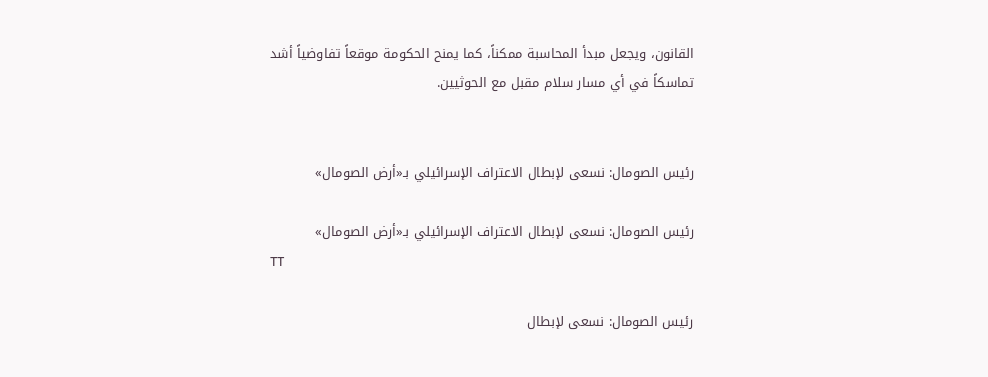القانون، ويجعل مبدأ المحاسبة ممكناً، كما يمنح الحكومة موقعاً تفاوضياً أشد تماسكاً في أي مسار سلام مقبل مع الحوثيين.


رئيس الصومال: نسعى لإبطال الاعتراف الإسرائيلي بـ«أرض الصومال»

رئيس الصومال: نسعى لإبطال الاعتراف الإسرائيلي بـ«أرض الصومال»
TT

رئيس الصومال: نسعى لإبطال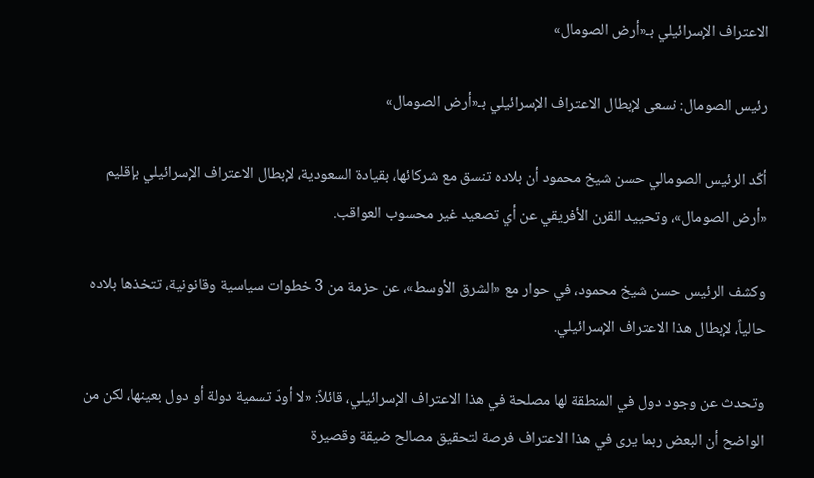الاعتراف الإسرائيلي بـ«أرض الصومال»

رئيس الصومال: نسعى لإبطال الاعتراف الإسرائيلي بـ«أرض الصومال»

أكّد الرئيس الصومالي حسن شيخ محمود أن بلاده تنسق مع شركائها، بقيادة السعودية، لإبطال الاعتراف الإسرائيلي بإقليم «أرض الصومال»، وتحييد القرن الأفريقي عن أي تصعيد غير محسوب العواقب.

وكشف الرئيس حسن شيخ محمود، في حوار مع «الشرق الأوسط»، عن حزمة من 3 خطوات سياسية وقانونية، تتخذها بلاده حالياً، لإبطال هذا الاعتراف الإسرائيلي.

وتحدث عن وجود دول في المنطقة لها مصلحة في هذا الاعتراف الإسرائيلي، قائلاً: «لا أودّ تسمية دولة أو دول بعينها، لكن من الواضح أن البعض ربما يرى في هذا الاعتراف فرصة لتحقيق مصالح ضيقة وقصيرة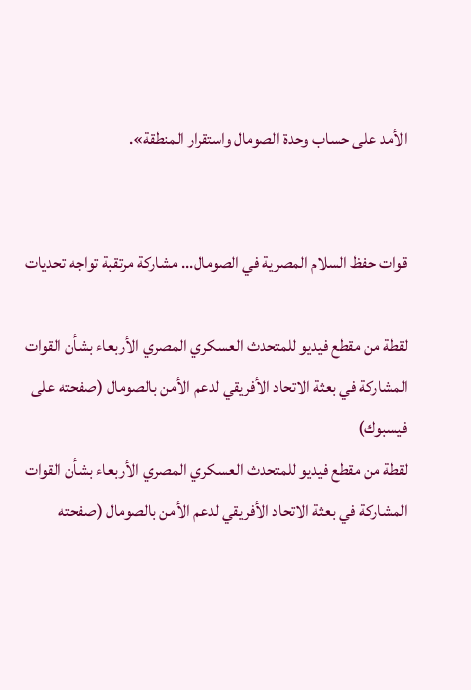الأمد على حساب وحدة الصومال واستقرار المنطقة».


قوات حفظ السلام المصرية في الصومال... مشاركة مرتقبة تواجه تحديات

لقطة من مقطع فيديو للمتحدث العسكري المصري الأربعاء بشأن القوات المشاركة في بعثة الاتحاد الأفريقي لدعم الأمن بالصومال (صفحته على فيسبوك)
لقطة من مقطع فيديو للمتحدث العسكري المصري الأربعاء بشأن القوات المشاركة في بعثة الاتحاد الأفريقي لدعم الأمن بالصومال (صفحته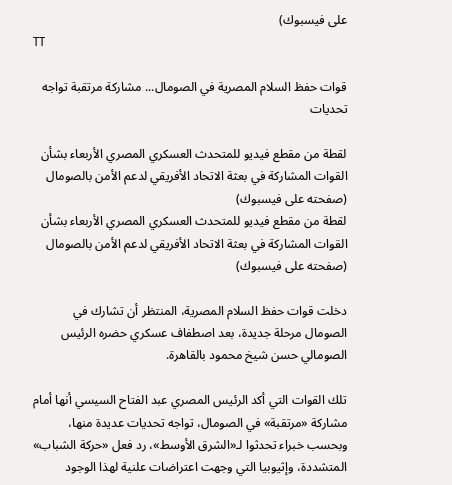على فيسبوك)
TT

قوات حفظ السلام المصرية في الصومال... مشاركة مرتقبة تواجه تحديات

لقطة من مقطع فيديو للمتحدث العسكري المصري الأربعاء بشأن القوات المشاركة في بعثة الاتحاد الأفريقي لدعم الأمن بالصومال (صفحته على فيسبوك)
لقطة من مقطع فيديو للمتحدث العسكري المصري الأربعاء بشأن القوات المشاركة في بعثة الاتحاد الأفريقي لدعم الأمن بالصومال (صفحته على فيسبوك)

دخلت قوات حفظ السلام المصرية، المنتظر أن تشارك في الصومال مرحلة جديدة، بعد اصطفاف عسكري حضره الرئيس الصومالي حسن شيخ محمود بالقاهرة.

تلك القوات التي أكد الرئيس المصري عبد الفتاح السيسي أنها أمام مشاركة «مرتقبة» في الصومال، تواجه تحديات عديدة منها، وبحسب خبراء تحدثوا لـ«الشرق الأوسط»، رد فعل «حركة الشباب» المتشددة، وإثيوبيا التي وجهت اعتراضات علنية لهذا الوجود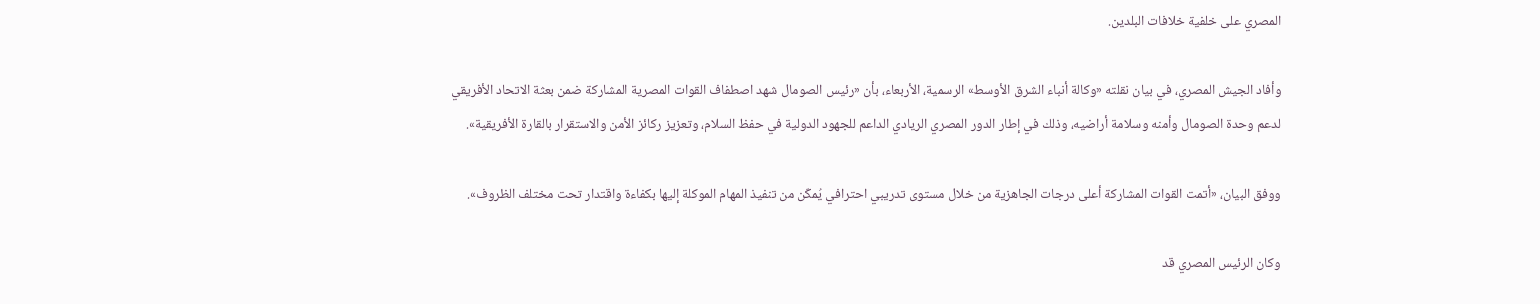المصري على خلفية خلافات البلدين.

وأفاد الجيش المصري، في بيان نقلته «وكالة أنباء الشرق الأوسط» الرسمية، الأربعاء، بأن «رئيس الصومال شهد اصطفاف القوات المصرية المشاركة ضمن بعثة الاتحاد الأفريقي لدعم وحدة الصومال وأمنه وسلامة أراضيه، وذلك في إطار الدور المصري الريادي الداعم للجهود الدولية في حفظ السلام، وتعزيز ركائز الأمن والاستقرار بالقارة الأفريقية».

ووفق البيان، «أتمت القوات المشاركة أعلى درجات الجاهزية من خلال مستوى تدريبي احترافي يُمكّن من تنفيذ المهام الموكلة إليها بكفاءة واقتدار تحت مختلف الظروف».

وكان الرئيس المصري قد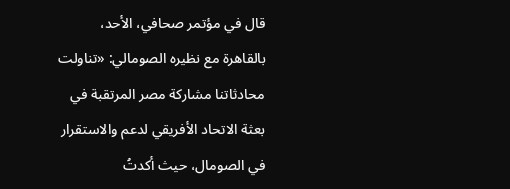قال في مؤتمر صحافي، الأحد، بالقاهرة مع نظيره الصومالي: «تناولت محادثاتنا مشاركة مصر المرتقبة في بعثة الاتحاد الأفريقي لدعم والاستقرار في الصومال، حيث أكدتُ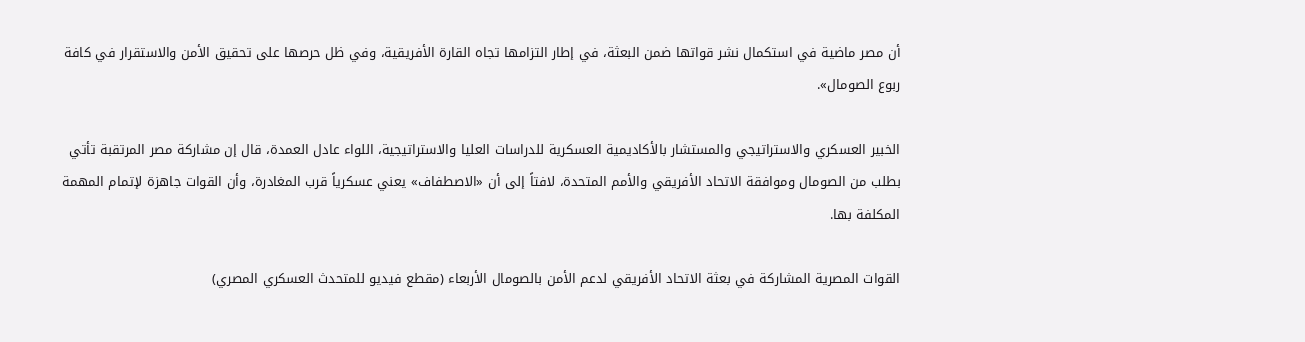أن مصر ماضية في استكمال نشر قواتها ضمن البعثة، في إطار التزامها تجاه القارة الأفريقية، وفي ظل حرصها على تحقيق الأمن والاستقرار في كافة ربوع الصومال».

الخبير العسكري والاستراتيجي والمستشار بالأكاديمية العسكرية للدراسات العليا والاستراتيجية، اللواء عادل العمدة، قال إن مشاركة مصر المرتقبة تأتي بطلب من الصومال وموافقة الاتحاد الأفريقي والأمم المتحدة، لافتاً إلى أن «الاصطفاف» يعني عسكرياً قرب المغادرة، وأن القوات جاهزة لإتمام المهمة المكلفة بها.

القوات المصرية المشاركة في بعثة الاتحاد الأفريقي لدعم الأمن بالصومال الأربعاء (مقطع فيديو للمتحدث العسكري المصري)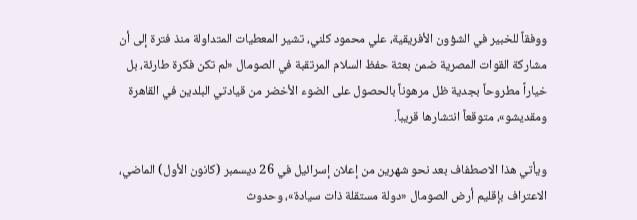ووفقاً للخبير في الشؤون الأفريقية، علي محمود كلني، تشير المعطيات المتداولة منذ فترة إلى أن مشاركة القوات المصرية ضمن بعثة حفظ السلام المرتقبة في الصومال «لم تكن فكرة طارئة، بل خياراً مطروحاً بجدية ظل مرهوناً بالحصول على الضوء الأخضر من قيادتي البلدين في القاهرة ومقديشو»، متوقعاً انتشارها قريباً.

ويأتي هذا الاصطفاف بعد نحو شهرين من إعلان إسرائيل في 26 ديسمبر (كانون الأول) الماضي، الاعتراف بإقليم أرض الصومال «دولة مستقلة ذات سيادة»، وحدوث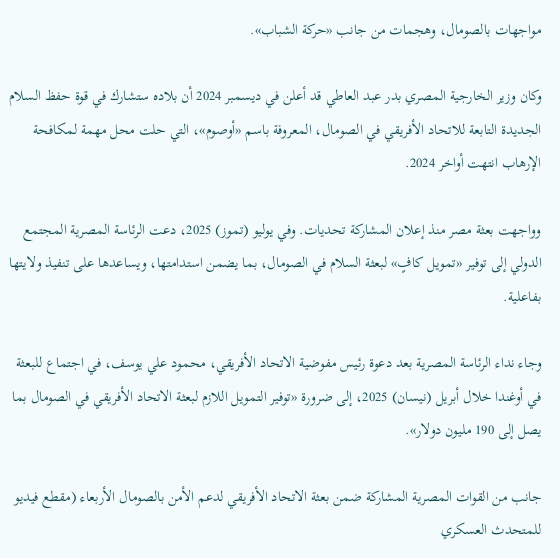مواجهات بالصومال، وهجمات من جانب «حركة الشباب».

وكان وزير الخارجية المصري بدر عبد العاطي قد أعلن في ديسمبر 2024 أن بلاده ستشارك في قوة حفظ السلام الجديدة التابعة للاتحاد الأفريقي في الصومال، المعروفة باسم «أوصوم»، التي حلت محل مهمة لمكافحة الإرهاب انتهت أواخر 2024.

وواجهت بعثة مصر منذ إعلان المشاركة تحديات. وفي يوليو (تموز) 2025، دعت الرئاسة المصرية المجتمع الدولي إلى توفير «تمويل كافٍ» لبعثة السلام في الصومال، بما يضمن استدامتها، ويساعدها على تنفيذ ولايتها بفاعلية.

وجاء نداء الرئاسة المصرية بعد دعوة رئيس مفوضية الاتحاد الأفريقي، محمود علي يوسف، في اجتماع للبعثة في أوغندا خلال أبريل (نيسان) 2025، إلى ضرورة «توفير التمويل اللازم لبعثة الاتحاد الأفريقي في الصومال بما يصل إلى 190 مليون دولار».

جانب من القوات المصرية المشاركة ضمن بعثة الاتحاد الأفريقي لدعم الأمن بالصومال الأربعاء (مقطع فيديو للمتحدث العسكري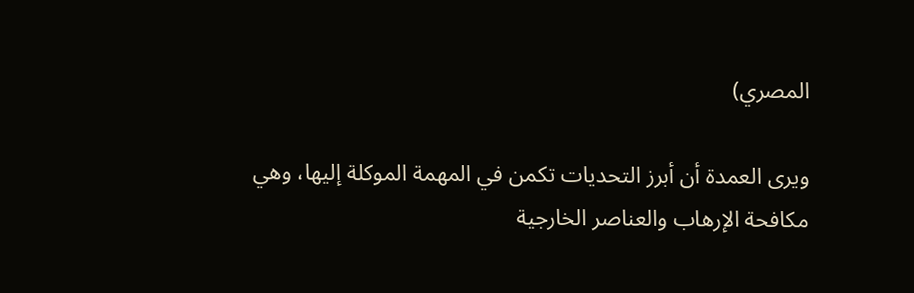المصري)

ويرى العمدة أن أبرز التحديات تكمن في المهمة الموكلة إليها، وهي مكافحة الإرهاب والعناصر الخارجية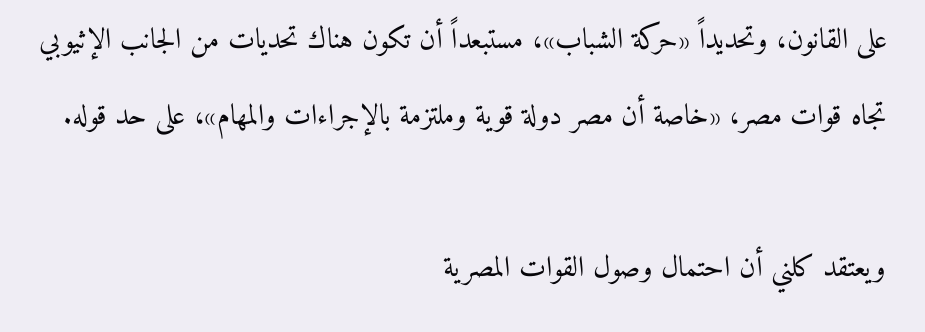على القانون، وتحديداً «حركة الشباب»، مستبعداً أن تكون هناك تحديات من الجانب الإثيوبي تجاه قوات مصر، «خاصة أن مصر دولة قوية وملتزمة بالإجراءات والمهام»، على حد قوله.

ويعتقد كلني أن احتمال وصول القوات المصرية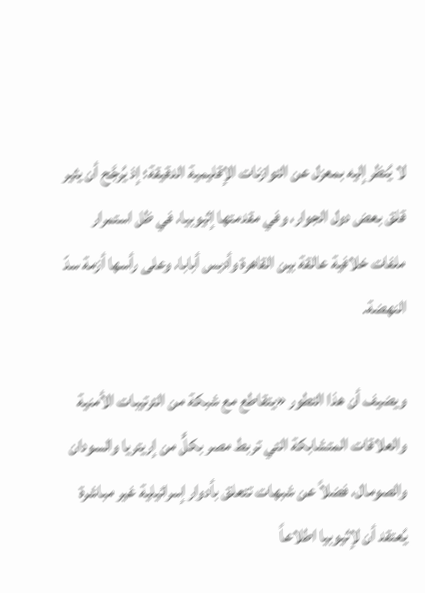لا يُنظر إليه بمعزل عن التوازنات الإقليمية الدقيقة؛ إذ يُرجَّح أن يثير قلق بعض دول الجوار، وفي مقدمتها إثيوبيا، في ظل استمرار ملفات خلافية عالقة بين القاهرة وأديس أبابا، وعلى رأسها أزمة سدّ النهضة.

ويضيف أن هذا التطور «يتقاطع مع شبكة من الترتيبات الأمنية والعلاقات المتشابكة التي تربط مصر بكلٍّ من إريتريا والسودان والصومال، فضلاً عن شبهات تتعلق بأدوار إسرائيلية غير مباشرة يُعتقد أن لإثيوبيا اطلاعاً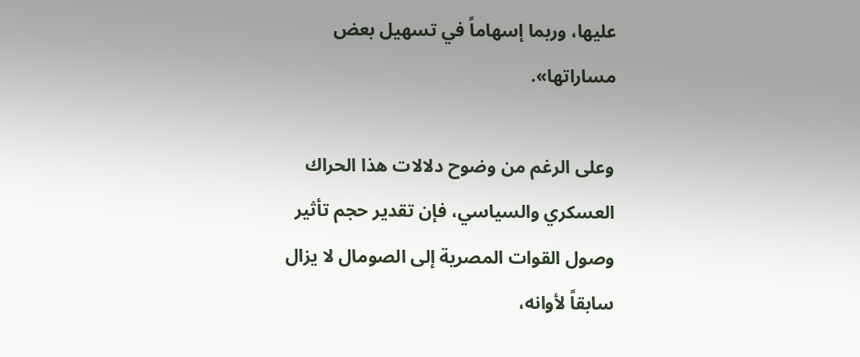عليها، وربما إسهاماً في تسهيل بعض مساراتها».

وعلى الرغم من وضوح دلالات هذا الحراك العسكري والسياسي، فإن تقدير حجم تأثير وصول القوات المصرية إلى الصومال لا يزال سابقاً لأوانه،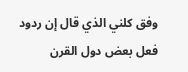وفق كلني الذي قال إن ردود فعل بعض دول القرن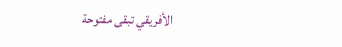الأفريقي تبقى مفتوحة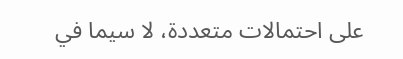على احتمالات متعددة، لا سيما في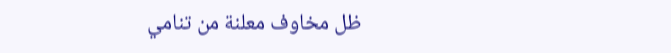ظل مخاوف معلنة من تنامي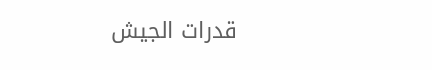قدرات الجيش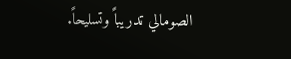الصومالي تدريباً وتسليحاً.